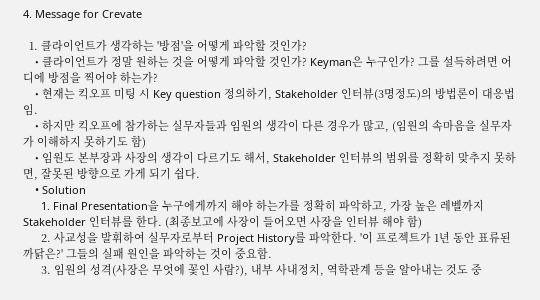4. Message for Crevate

  1. 클라이언트가 생각하는 '방점'을 어떻게 파악할 것인가?
    • 클라이언트가 정말 원하는 것을 어떻게 파악할 것인가? Keyman은 누구인가? 그를 설득하려면 어디에 방점을 찍어야 하는가?
    • 현재는 킥오프 미팅 시 Key question 정의하기, Stakeholder 인터뷰(3명정도)의 방법론이 대응법임.
    • 하지만 킥오프에 참가하는 실무자들과 임원의 생각이 다른 경우가 많고, (임원의 속마음을 실무자가 이해하지 못하기도 함)
    • 임원도 본부장과 사장의 생각이 다르기도 해서, Stakeholder 인터뷰의 범위를 정확히 맞추지 못하면, 잘못된 방향으로 가게 되기 쉽다.
    • Solution
      1. Final Presentation을 누구에게까지 해야 하는가를 정확히 파악하고, 가장 높은 레벨까지 Stakeholder 인터뷰를 한다. (최종보고에 사장이 들어오면 사장을 인터뷰 해야 함)
      2. 사교성을 발휘하여 실무자로부터 Project History를 파악한다. '이 프로젝트가 1년 동안 표류된 까닭은?' 그들의 실패 원인을 파악하는 것이 중요함.
      3. 임원의 성격(사장은 무엇에 꽃인 사람?), 내부 사내정치, 역학관계 등을 알아내는 것도 중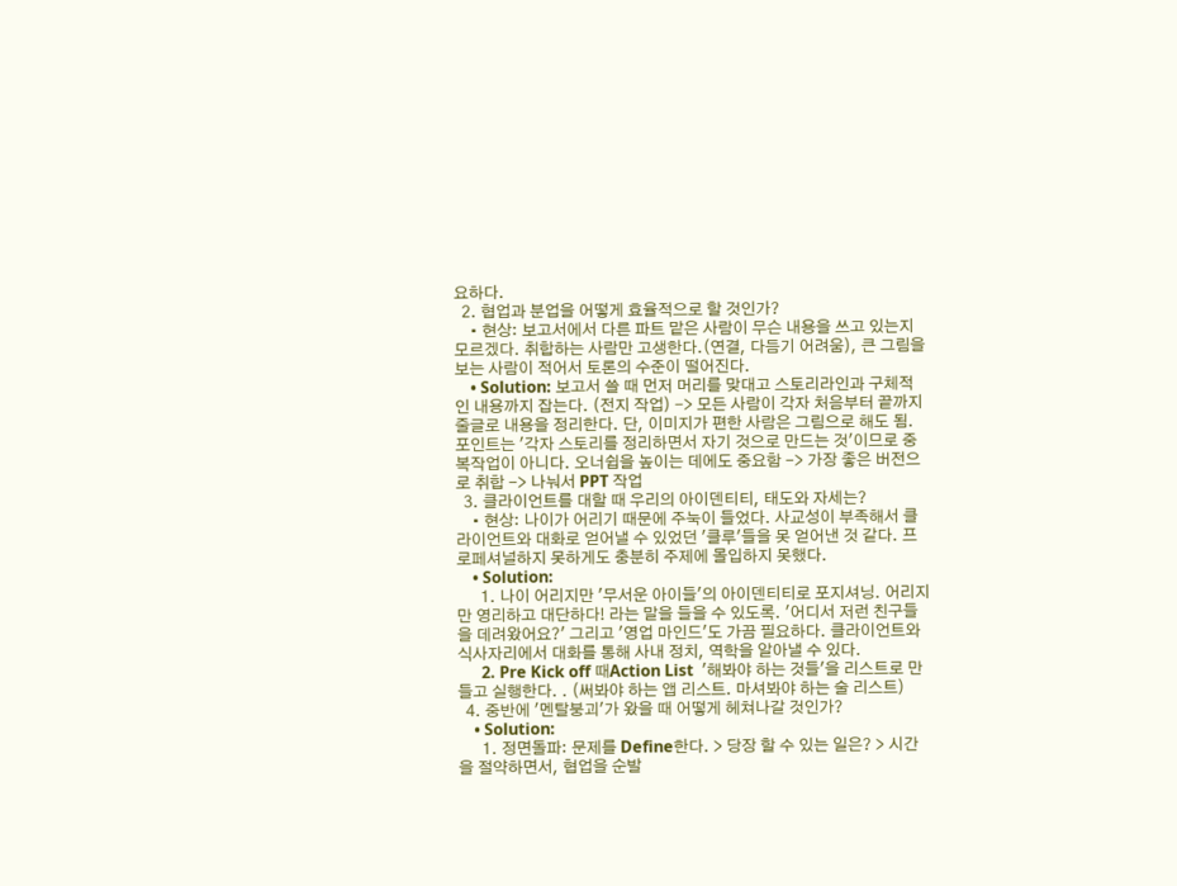요하다.
  2. 협업과 분업을 어떻게 효율적으로 할 것인가?
    • 현상: 보고서에서 다른 파트 맡은 사람이 무슨 내용을 쓰고 있는지 모르겠다. 취합하는 사람만 고생한다.(연결, 다듬기 어려움), 큰 그림을 보는 사람이 적어서 토론의 수준이 떨어진다.
    • Solution: 보고서 쓸 때 먼저 머리를 맞대고 스토리라인과 구체적인 내용까지 잡는다. (전지 작업) -> 모든 사람이 각자 처음부터 끝까지 줄글로 내용을 정리한다. 단, 이미지가 편한 사람은 그림으로 해도 됨. 포인트는 '각자 스토리를 정리하면서 자기 것으로 만드는 것'이므로 중복작업이 아니다. 오너쉽을 높이는 데에도 중요함 -> 가장 좋은 버전으로 취합 -> 나눠서 PPT 작업
  3. 클라이언트를 대할 때 우리의 아이덴티티, 태도와 자세는?
    • 현상: 나이가 어리기 때문에 주눅이 들었다. 사교성이 부족해서 클라이언트와 대화로 얻어낼 수 있었던 '클루'들을 못 얻어낸 것 같다. 프로페셔널하지 못하게도 충분히 주제에 몰입하지 못했다.
    • Solution:
      1. 나이 어리지만 '무서운 아이들'의 아이덴티티로 포지셔닝. 어리지만 영리하고 대단하다! 라는 말을 들을 수 있도록. '어디서 저런 친구들을 데려왔어요?' 그리고 '영업 마인드'도 가끔 필요하다. 클라이언트와 식사자리에서 대화를 통해 사내 정치, 역학을 알아낼 수 있다.
      2. Pre Kick off 때Action List  '해봐야 하는 것들'을 리스트로 만들고 실행한다. . (써봐야 하는 앱 리스트. 마셔봐야 하는 술 리스트)
  4. 중반에 '멘탈붕괴'가 왔을 때 어떻게 헤쳐나갈 것인가?
    • Solution:
      1. 정면돌파: 문제를 Define한다. > 당장 할 수 있는 일은? > 시간을 절약하면서, 협업을 순발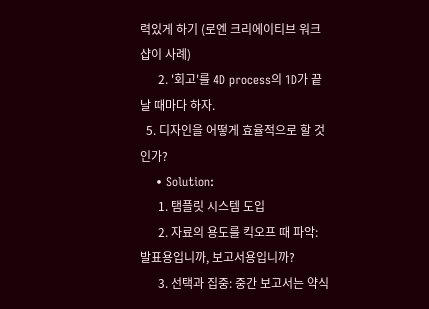력있게 하기 (로엔 크리에이티브 워크샵이 사례)
      2. '회고'를 4D process의 1D가 끝날 때마다 하자.
  5. 디자인을 어떻게 효율적으로 할 것인가?
    • Solution:
      1. 탬플릿 시스템 도입
      2. 자료의 용도를 킥오프 때 파악: 발표용입니까, 보고서용입니까?
      3. 선택과 집중: 중간 보고서는 약식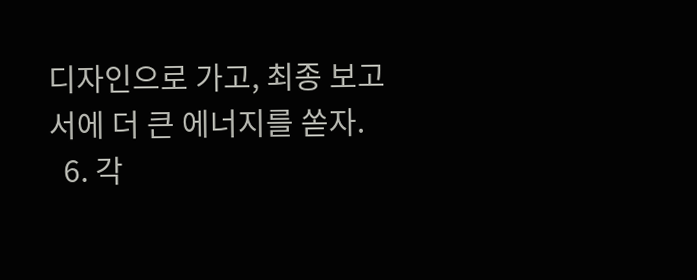디자인으로 가고, 최종 보고서에 더 큰 에너지를 쏟자.
  6. 각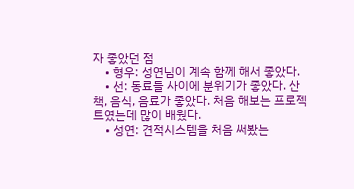자 좋았던 점
    • 형우: 성연님이 계속 함께 해서 좋았다.
    • 선: 동료들 사이에 분위기가 좋았다. 산책, 음식, 음료가 좋았다. 처음 해보는 프로젝트였는데 많이 배웠다.
    • 성연: 견적시스템을 처음 써봤는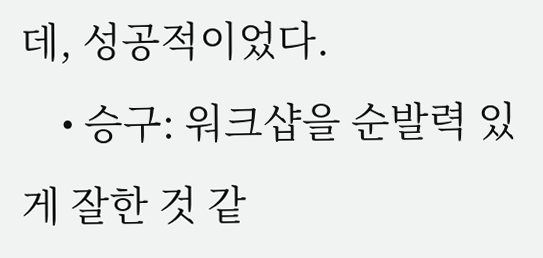데, 성공적이었다.
    • 승구: 워크샵을 순발력 있게 잘한 것 같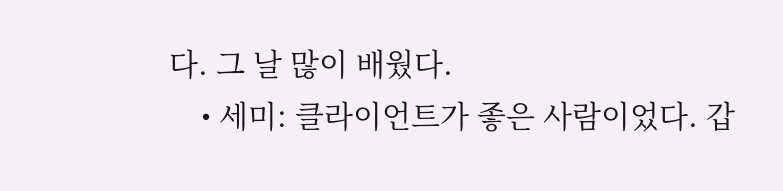다. 그 날 많이 배웠다.
    • 세미: 클라이언트가 좋은 사람이었다. 갑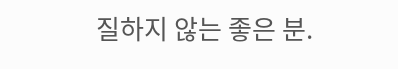질하지 않는 좋은 분.